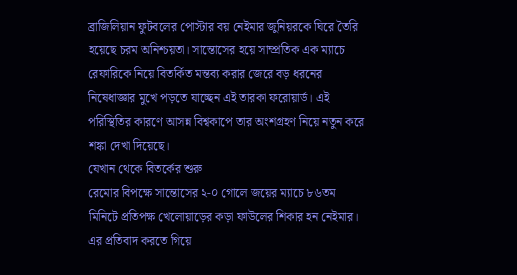ব্রাজিলিয়ান ফুটবলের পোস্টার বয় নেইমার জুনিয়রকে ঘিরে তৈরি হয়েছে চরম অনিশ্চয়তা। সান্তোসের হয়ে সাম্প্রতিক এক ম্যাচে রেফারিকে নিয়ে বিতর্কিত মন্তব্য করার জেরে বড় ধরনের নিষেধাজ্ঞার মুখে পড়তে যাচ্ছেন এই তারকা ফরোয়ার্ড। এই পরিস্থিতির কারণে আসন্ন বিশ্বকাপে তার অংশগ্রহণ নিয়ে নতুন করে শঙ্কা দেখা দিয়েছে।
যেখান থেকে বিতর্কের শুরু
রেমোর বিপক্ষে সান্তোসের ২-০ গোলে জয়ের ম্যাচে ৮৬তম মিনিটে প্রতিপক্ষ খেলোয়াড়ের কড়া ফাউলের শিকার হন নেইমার। এর প্রতিবাদ করতে গিয়ে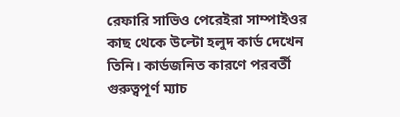রেফারি সাভিও পেরেইরা সাম্পাইওর কাছ থেকে উল্টো হলুদ কার্ড দেখেন তিনি। কার্ডজনিত কারণে পরবর্তী গুরুত্বপূর্ণ ম্যাচ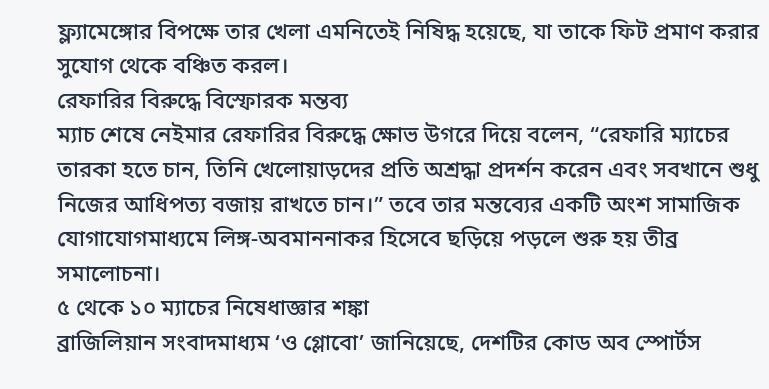ফ্ল্যামেঙ্গোর বিপক্ষে তার খেলা এমনিতেই নিষিদ্ধ হয়েছে, যা তাকে ফিট প্রমাণ করার সুযোগ থেকে বঞ্চিত করল।
রেফারির বিরুদ্ধে বিস্ফোরক মন্তব্য
ম্যাচ শেষে নেইমার রেফারির বিরুদ্ধে ক্ষোভ উগরে দিয়ে বলেন, “রেফারি ম্যাচের তারকা হতে চান, তিনি খেলোয়াড়দের প্রতি অশ্রদ্ধা প্রদর্শন করেন এবং সবখানে শুধু নিজের আধিপত্য বজায় রাখতে চান।” তবে তার মন্তব্যের একটি অংশ সামাজিক যোগাযোগমাধ্যমে লিঙ্গ-অবমাননাকর হিসেবে ছড়িয়ে পড়লে শুরু হয় তীব্র সমালোচনা।
৫ থেকে ১০ ম্যাচের নিষেধাজ্ঞার শঙ্কা
ব্রাজিলিয়ান সংবাদমাধ্যম ‘ও গ্লোবো’ জানিয়েছে, দেশটির কোড অব স্পোর্টস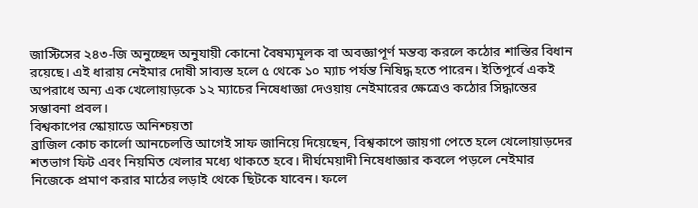জাস্টিসের ২৪৩-জি অনুচ্ছেদ অনুযায়ী কোনো বৈষম্যমূলক বা অবজ্ঞাপূর্ণ মন্তব্য করলে কঠোর শাস্তির বিধান রয়েছে। এই ধারায় নেইমার দোষী সাব্যস্ত হলে ৫ থেকে ১০ ম্যাচ পর্যন্ত নিষিদ্ধ হতে পারেন। ইতিপূর্বে একই অপরাধে অন্য এক খেলোয়াড়কে ১২ ম্যাচের নিষেধাজ্ঞা দেওয়ায় নেইমারের ক্ষেত্রেও কঠোর সিদ্ধান্তের সম্ভাবনা প্রবল।
বিশ্বকাপের স্কোয়াডে অনিশ্চয়তা
ব্রাজিল কোচ কার্লো আনচেলত্তি আগেই সাফ জানিয়ে দিয়েছেন, বিশ্বকাপে জায়গা পেতে হলে খেলোয়াড়দের শতভাগ ফিট এবং নিয়মিত খেলার মধ্যে থাকতে হবে। দীর্ঘমেয়াদী নিষেধাজ্ঞার কবলে পড়লে নেইমার নিজেকে প্রমাণ করার মাঠের লড়াই থেকে ছিটকে যাবেন। ফলে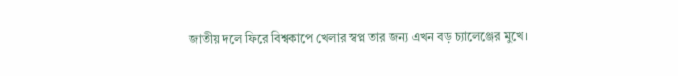জাতীয় দলে ফিরে বিশ্বকাপে খেলার স্বপ্ন তার জন্য এখন বড় চ্যালেঞ্জের মুখে।